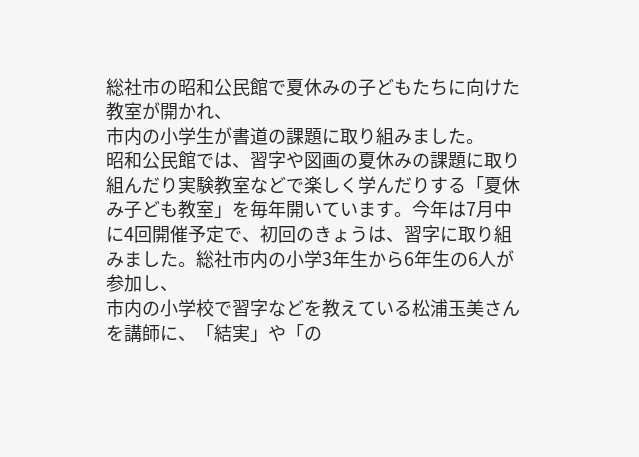総社市の昭和公民館で夏休みの子どもたちに向けた教室が開かれ、
市内の小学生が書道の課題に取り組みました。
昭和公民館では、習字や図画の夏休みの課題に取り組んだり実験教室などで楽しく学んだりする「夏休み子ども教室」を毎年開いています。今年は7月中に4回開催予定で、初回のきょうは、習字に取り組みました。総社市内の小学3年生から6年生の6人が参加し、
市内の小学校で習字などを教えている松浦玉美さんを講師に、「結実」や「の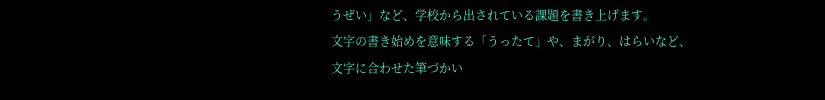うぜい」など、学校から出されている課題を書き上げます。
文字の書き始めを意味する「うったて」や、まがり、はらいなど、
文字に合わせた筆づかい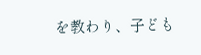を教わり、子ども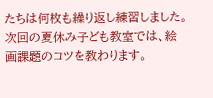たちは何枚も繰り返し練習しました。
次回の夏休み子ども教室では、絵画課題のコツを教わります。